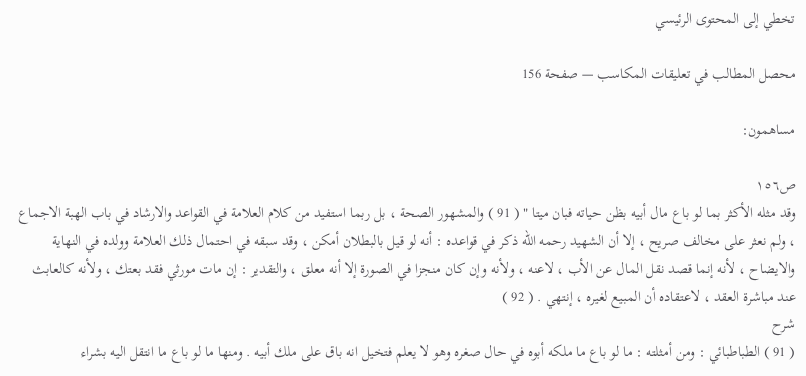تخطي إلى المحتوى الرئيسي

محصل المطالب في تعليقات المكاسب — صفحة 156

مساهمون:

ص١٥٦
وقد مثله الأكثر بما لو باع مال أبيه بظن حياته فبان ميتا " ( 91 ) والمشهور الصحة ، بل ربما استفيد من كلام العلامة في القواعد والارشاد في باب الهبة الاجماع ، ولم نعثر على مخالف صريح ، إلا أن الشهيد رحمه الله ذكر في قواعده : أنه لو قيل بالبطلان أمكن ، وقد سبقه في احتمال ذلك العلامة وولده في النهاية والايضاح ، لأنه إنما قصد نقل المال عن الأب ، لاعنه ، ولأنه وإن كان منجزا في الصورة إلا أنه معلق ، والتقدير : إن مات مورثي فقد بعتك ، ولأنه كالعابث عند مباشرة العقد ، لاعتقاده أن المبيع لغيره ، إنتهي . ( 92 )
شرح
( 91 ) الطباطبائي : ومن أمثلته : ما لو باع ما ملكه أبوه في حال صغره وهو لا يعلم فتخيل انه باق على ملك أبيه . ومنها ما لو باع ما انتقل اليه بشراء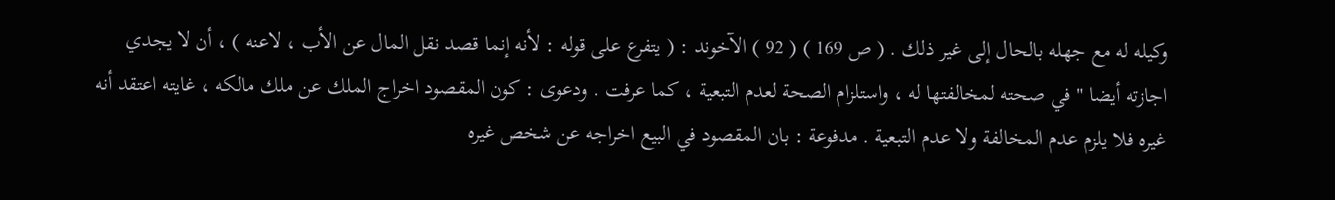وكيله له مع جهله بالحال إلى غير ذلك . ( ص 169 ) ( 92 ) الآخوند : ( يتفرع على قوله : لأنه إنما قصد نقل المال عن الأب ، لاعنه ) ، أن لا يجدي اجازته أيضا " في صحته لمخالفتها له ، واستلزام الصحة لعدم التبعية ، كما عرفت . ودعوى : كون المقصود اخراج الملك عن ملك مالكه ، غايته اعتقد أنه غيره فلا يلزم عدم المخالفة ولا عدم التبعية . مدفوعة : بان المقصود في البيع اخراجه عن شخص غيره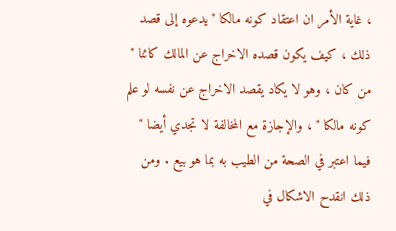، غاية الأمر ان اعتقاد كونه مالكا " يدعوه إلى قصد ذلك ، كيف يكون قصده الاخراج عن المالك كائنا " من كان ، وهو لا يكاد يقصد الاخراج عن نفسه لو علم كونه مالكا " ، والإجازة مع المخالفة لا تجدي أيضا " فيما اعتبر في الصحة من الطيب به بما هو بيع . ومن ذلك انقدح الاشكال في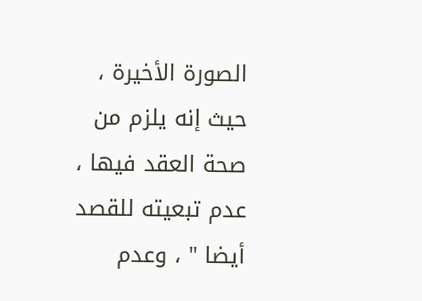الصورة الأخيرة ، حيث إنه يلزم من صحة العقد فيها ، عدم تبعيته للقصد أيضا " ، وعدم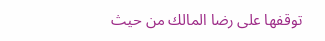توقفها على رضا المالك من حيث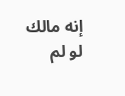إنه مالك لو لم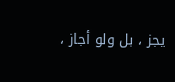يجز ، بل ولو أجاز ،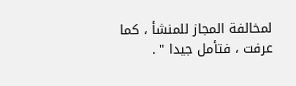لمخالفة المجاز للمنشأ ، كما عرفت ، فتأمل جيدا " .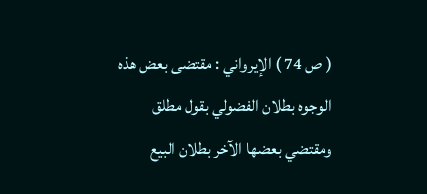( ص 74 ) الإيرواني : مقتضى بعض هذه الوجوه بطلان الفضولي بقول مطلق ومقتضي بعضها الآخر بطلان البيع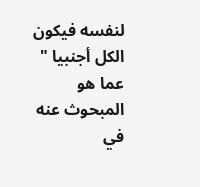لنفسه فيكون الكل أجنبيا " عما هو المبحوث عنه في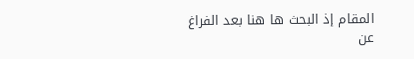المقام إذ البحث ها هنا بعد الفراغ عن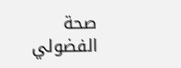صحة الفضولي